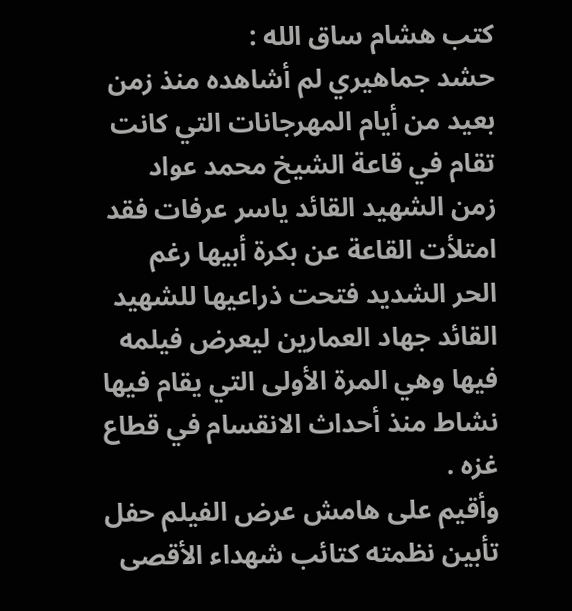كتب هشام ساق الله :
حشد جماهيري لم أشاهده منذ زمن بعيد من أيام المهرجانات التي كانت تقام في قاعة الشيخ محمد عواد زمن الشهيد القائد ياسر عرفات فقد امتلأت القاعة عن بكرة أبيها رغم الحر الشديد فتحت ذراعيها للشهيد القائد جهاد العمارين ليعرض فيلمه فيها وهي المرة الأولى التي يقام فيها نشاط منذ أحداث الانقسام في قطاع غزه .
وأقيم على هامش عرض الفيلم حفل تأبين نظمته كتائب شهداء الأقصى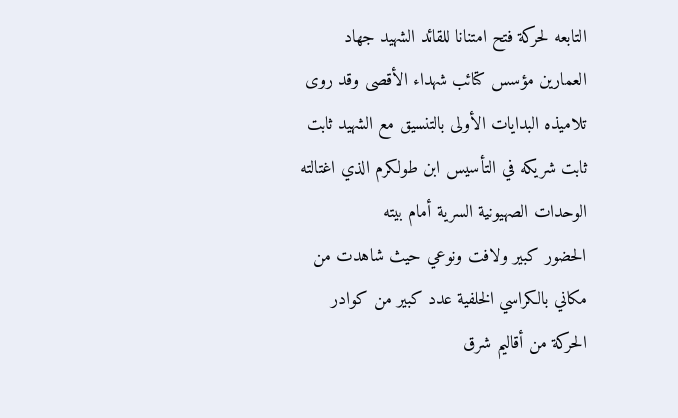التابعه لحركة فتح امتنانا للقائد الشهيد جهاد العمارين مؤسس كتائب شهداء الأقصى وقد روى تلاميذه البدايات الأولى بالتنسيق مع الشهيد ثابت ثابت شريكه في التأسيس ابن طولكرم الذي اغتالته الوحدات الصهيونية السرية أمام بيته
الحضور كبير ولافت ونوعي حيث شاهدت من مكاني بالكراسي الخلفية عدد كبير من كوادر الحركة من أقاليم شرق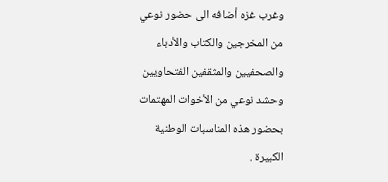وغرب غزه أضافه الى حضور نوعي من المخرجين والكتاب والأدباء والصحفيين والمثقفين الفتحاويين وحشد نوعي من الأخوات المهتمات بحضور هذه المناسبات الوطنية الكبيرة .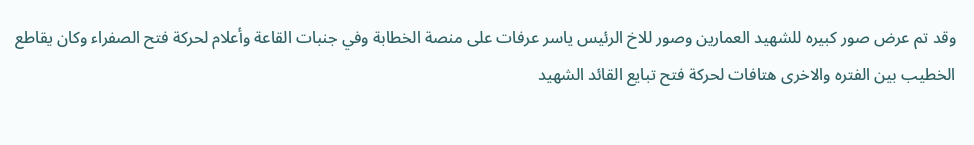وقد تم عرض صور كبيره للشهيد العمارين وصور للاخ الرئيس ياسر عرفات على منصة الخطابة وفي جنبات القاعة وأعلام لحركة فتح الصفراء وكان يقاطع الخطيب بين الفتره والاخرى هتافات لحركة فتح تبايع القائد الشهيد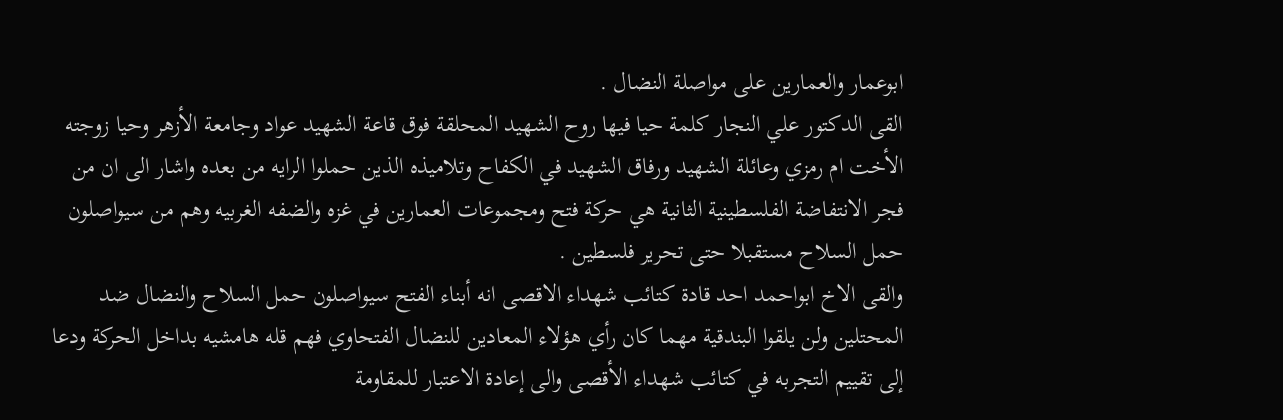ابوعمار والعمارين على مواصلة النضال .
القى الدكتور علي النجار كلمة حيا فيها روح الشهيد المحلقة فوق قاعة الشهيد عواد وجامعة الأزهر وحيا زوجته الأخت ام رمزي وعائلة الشهيد ورفاق الشهيد في الكفاح وتلاميذه الذين حملوا الرايه من بعده واشار الى ان من فجر الانتفاضة الفلسطينية الثانية هي حركة فتح ومجموعات العمارين في غزه والضفه الغربيه وهم من سيواصلون حمل السلاح مستقبلا حتى تحرير فلسطين .
والقى الاخ ابواحمد احد قادة كتائب شهداء الاقصى انه أبناء الفتح سيواصلون حمل السلاح والنضال ضد المحتلين ولن يلقوا البندقية مهما كان رأي هؤلاء المعادين للنضال الفتحاوي فهم قله هامشيه بداخل الحركة ودعا إلى تقييم التجربه في كتائب شهداء الأقصى والى إعادة الاعتبار للمقاومة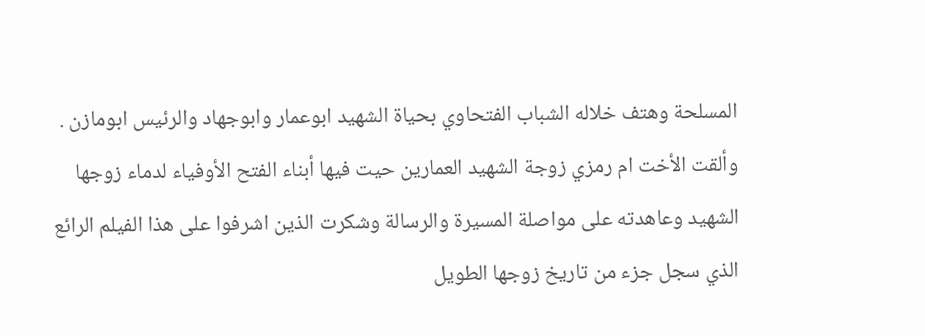المسلحة وهتف خلاله الشباب الفتحاوي بحياة الشهيد ابوعمار وابوجهاد والرئيس ابومازن .
وألقت الأخت ام رمزي زوجة الشهيد العمارين حيت فيها أبناء الفتح الأوفياء لدماء زوجها الشهيد وعاهدته على مواصلة المسيرة والرسالة وشكرت الذين اشرفوا على هذا الفيلم الرائع الذي سجل جزء من تاريخ زوجها الطويل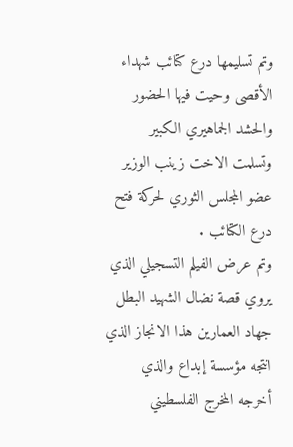وتم تسليمها درع كتائب شهداء الأقصى وحيت فيها الحضور والحشد الجماهيري الكبير وتسلمت الاخت زينب الوزير عضو المجلس الثوري لحركة فتح درع الكتائب .
وتم عرض الفيلم التسجيلي الذي يروي قصة نضال الشهيد البطل جهاد العمارين هذا الانجاز الذي انتجه مؤسسة إبداع والذي أخرجه المخرج الفلسطيني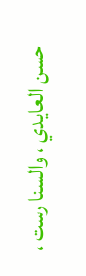حسن العايدي ، والسنا رست ،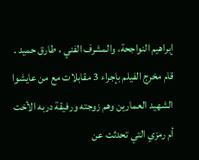إبراهيم النواجحة، والمشرف الفني ، طارق حميد .
قام مخرج الفيلم بإجراء 3 مقابلات مع من عايشوا الشهيد العمارين وهم زوجته ورفيقة دربه الأخت أم رمزي التي تحدثت عن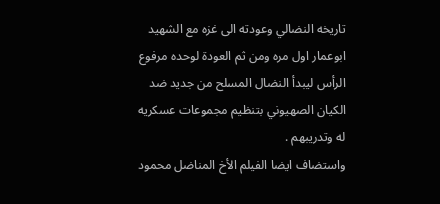تاريخه النضالي وعودته الى غزه مع الشهيد ابوعمار اول مره ومن ثم العودة لوحده مرفوع الرأس ليبدأ النضال المسلح من جديد ضد الكيان الصهيوني بتنظيم مجموعات عسكريه له وتدريبهم .
واستضاف ايضا الفيلم الأخ المناضل محمود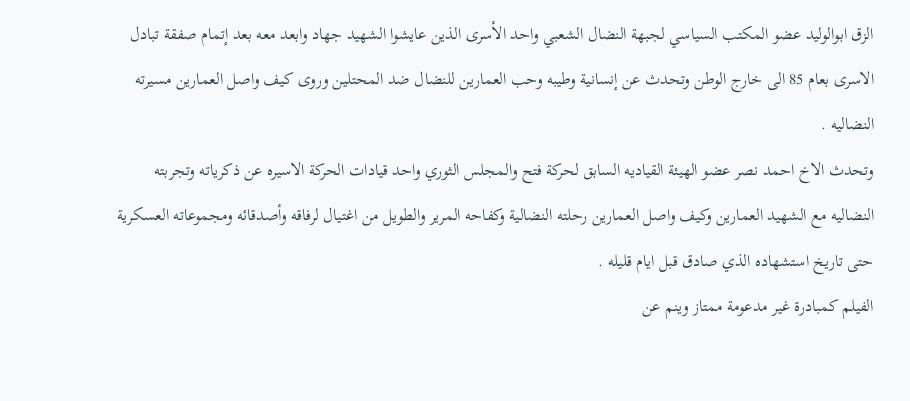الزق ابوالوليد عضو المكتب السياسي لجبهة النضال الشعبي واحد الأسرى الذين عايشوا الشهيد جهاد وابعد معه بعد إتمام صفقة تبادل الاسرى بعام 85 الى خارج الوطن وتحدث عن إنسانية وطيبه وحب العمارين للنضال ضد المحتلين وروى كيف واصل العمارين مسيرته النضاليه .
وتحدث الاخ احمد نصر عضو الهيئة القياديه السابق لحركة فتح والمجلس الثوري واحد قيادات الحركة الاسيره عن ذكرياته وتجربته النضاليه مع الشهيد العمارين وكيف واصل العمارين رحلته النضالية وكفاحه المرير والطويل من اغتيال لرفاقه وأصدقائه ومجموعاته العسكرية حتى تاريخ استشهاده الذي صادق قبل ايام قليله .
الفيلم كمبادرة غير مدعومة ممتاز وينم عن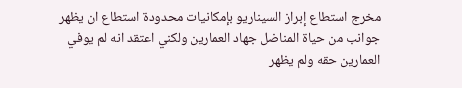مخرج استطاع إبراز السيناريو بإمكانيات محدودة استطاع ان يظهر جوانب من حياة المناضل جهاد العمارين ولكني اعتقد انه لم يوفي العمارين حقه ولم يظهر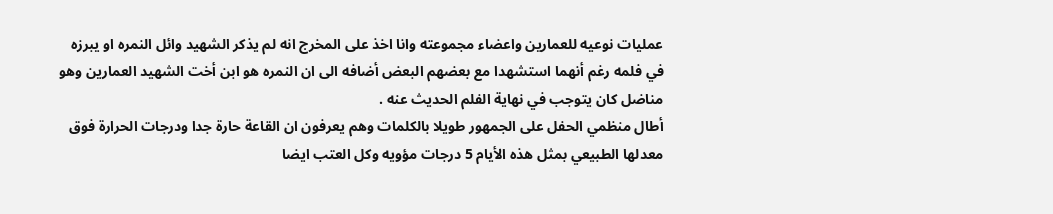عمليات نوعيه للعمارين واعضاء مجموعته وانا اخذ على المخرج انه لم يذكر الشهيد وائل النمره او يبرزه في فلمه رغم أنهما استشهدا مع بعضهم البعض أضافه الى ان النمره هو ابن أخت الشهيد العمارين وهو مناضل كان يتوجب في نهاية الفلم الحديث عنه .
أطال منظمي الحفل على الجمهور طويلا بالكلمات وهم يعرفون ان القاعة حارة جدا ودرجات الحرارة فوق معدلها الطبيعي بمثل هذه الأيام 5 درجات مؤويه وكل العتب ايضا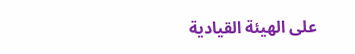على الهيئة القيادية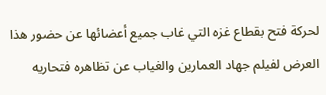لحركة فتح بقطاع غزه التي غاب جميع أعضائها عن حضور هذا العرض لفيلم جهاد العمارين والغياب عن تظاهره فتحاريه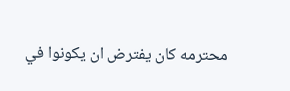محترمه كان يفترض ان يكونوا في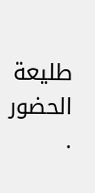طليعة الحضور .